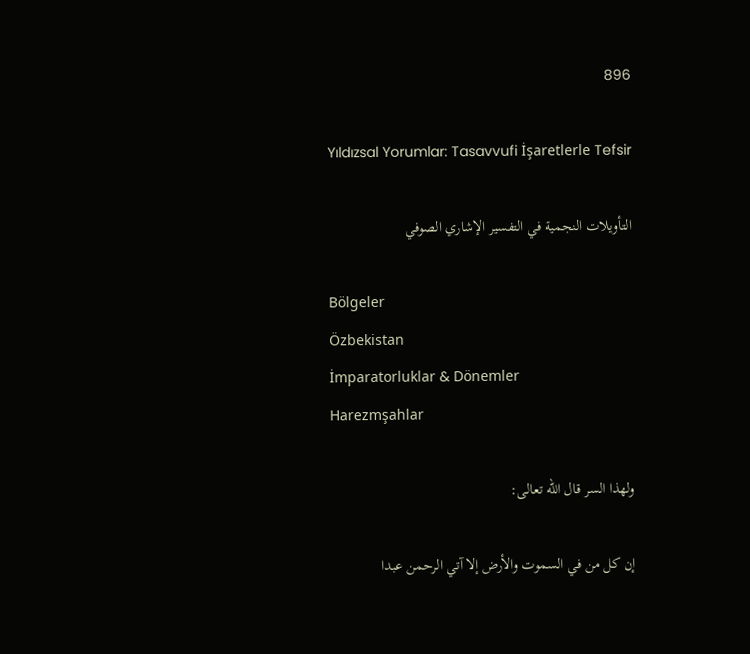896

Yıldızsal Yorumlar: Tasavvufi İşaretlerle Tefsir

التأويلات النجمية في التفسير الإشاري الصوفي

Bölgeler
Özbekistan
İmparatorluklar & Dönemler
Harezmşahlar

ولهذا السر قال الله تعالى:

إن كل من في السموت والأرض إلا آتي الرحمن عبدا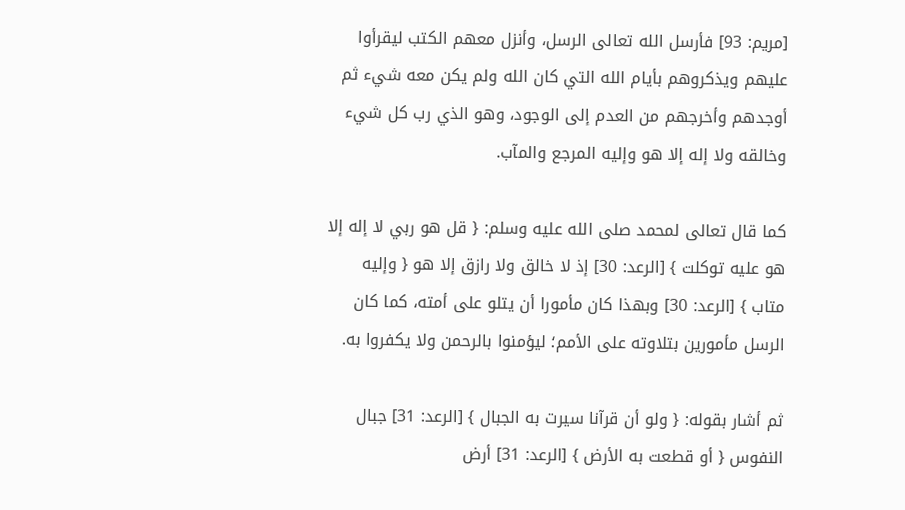[مريم: 93] فأرسل الله تعالى الرسل، وأنزل معهم الكتب ليقرأوا عليهم ويذكروهم بأيام الله التي كان الله ولم يكن معه شيء ثم أوجدهم وأخرجهم من العدم إلى الوجود، وهو الذي رب كل شيء وخالقه ولا إله إلا هو وإليه المرجع والمآب.

كما قال تعالى لمحمد صلى الله عليه وسلم: { قل هو ربي لا إله إلا هو عليه توكلت } [الرعد: 30] إذ لا خالق ولا رازق إلا هو { وإليه متاب } [الرعد: 30] وبهذا كان مأمورا أن يتلو على أمته، كما كان الرسل مأمورين بتلاوته على الأمم؛ ليؤمنوا بالرحمن ولا يكفروا به.

ثم أشار بقوله: { ولو أن قرآنا سيرت به الجبال } [الرعد: 31] جبال النفوس { أو قطعت به الأرض } [الرعد: 31] أرض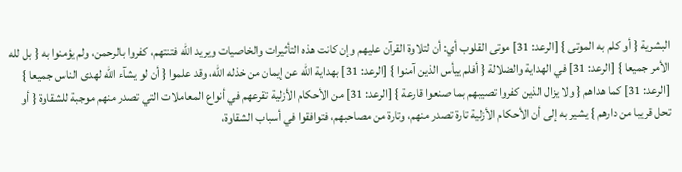البشرية { أو كلم به الموتى } [الرعد: 31] موتى القلوب أي: أن لتلاوة القرآن عليهم وإن كانت هذه التأثيرات والخاصيات ويريد الله فتنتهم، كفروا بالرحمن، ولم يؤمنوا به { بل لله الأمر جميعا } [الرعد: 31] في الهداية والضلالة { أفلم ييأس الذين آمنوا } [الرعد: 31] بهداية الله عن إيمان من خذله الله، وقد علموا { أن لو يشآء الله لهدى الناس جميعا } [الرعد: 31] كما هداهم { ولا يزال الذين كفروا تصيبهم بما صنعوا قارعة } [الرعد: 31] من الأحكام الأزلية تقرعهم في أنواع المعاملات التي تصدر منهم موجبة للشقاوة { أو تحل قريبا من دارهم } يشير به إلى أن الأحكام الأزلية تارة تصدر منهم، وتارة من مصاحبهم، فتوافقوا في أسباب الشقاوة،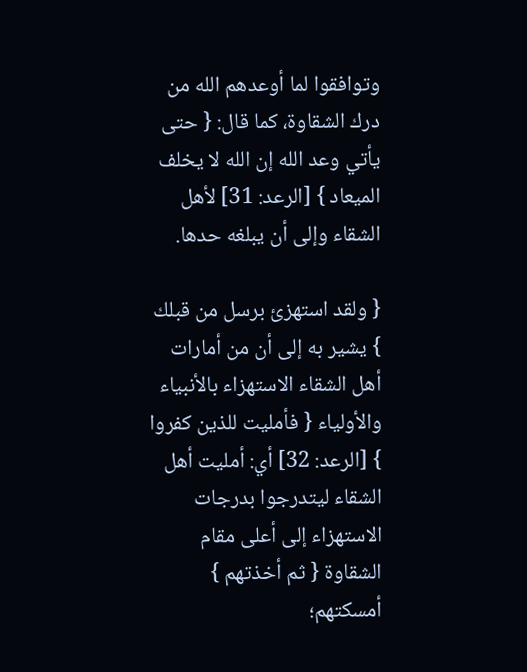وتوافقوا لما أوعدهم الله من درك الشقاوة، كما قال: { حتى يأتي وعد الله إن الله لا يخلف الميعاد } [الرعد: 31] لأهل الشقاء وإلى أن يبلغه حدها.

{ ولقد استهزئ برسل من قبلك } يشير به إلى أن من أمارات أهل الشقاء الاستهزاء بالأنبياء والأولياء { فأمليت للذين كفروا } [الرعد: 32] أي: أمليت أهل الشقاء ليتدرجوا بدرجات الاستهزاء إلى أعلى مقام الشقاوة { ثم أخذتهم } أمسكتهم؛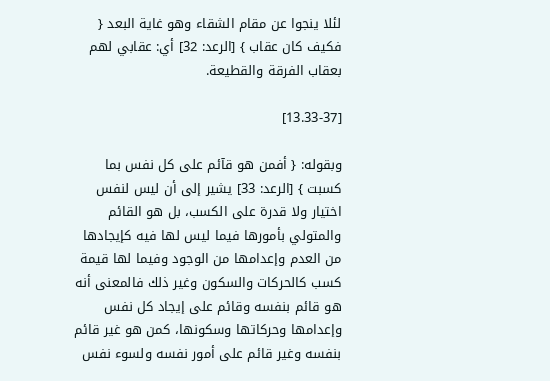لئلا ينجوا عن مقام الشقاء وهو غاية البعد { فكيف كان عقاب } [الرعد: 32] أي: عقابي لهم بعقاب الفرقة والقطيعة.

[13.33-37]

وبقوله: { أفمن هو قآئم على كل نفس بما كسبت } [الرعد: 33] يشير إلى أن ليس لنفس اختيار ولا قدرة على الكسب، بل هو القائم والمتولي بأمورها فيما ليس لها فيه كإيجادها من العدم وإعدامها من الوجود وفيما لها قيمة كسب كالحركات والسكون وغير ذلك فالمعنى أنه هو قائم بنفسه وقائم على إيجاد كل نفس وإعدامها وحركاتها وسكونها، كمن هو غير قائم بنفسه وغير قائم على أمور نفسه ولسوء نفس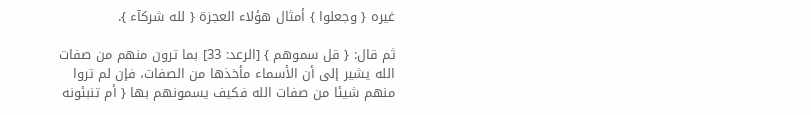غيره { وجعلوا } أمثال هؤلاء العجزة { لله شركآء }.

ثم قال: { قل سموهم } [الرعد: 33] بما ترون منهم من صفات الله يشير إلى أن الأسماء مأخذها من الصفات، فإن لم تروا منهم شيئا من صفات الله فكيف يسمونهم بها { أم تنبئونه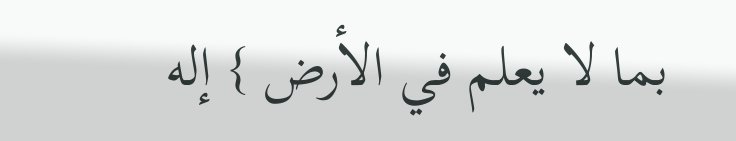بما لا يعلم في الأرض } إله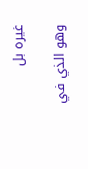غيره بل

وهو الذي في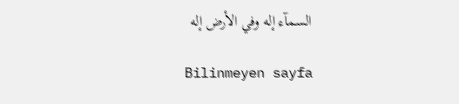السمآء إله وفي الأرض إله

Bilinmeyen sayfa